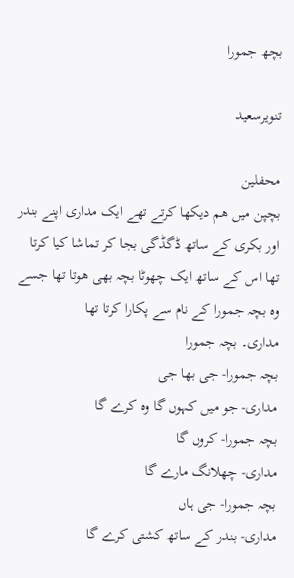بچھ جمورا

تنویرسعید

محفلین
بچپن میں ھم دیکھا کرتے تھے ایک مداری اپنے بندر اور بکری کے ساتھ ڈگڈگی بجا کر تماشا کیا کرتا تھا اس کے ساتھ ایک چھوٹا بچہ بھی ھوتا تھا جسے وہ بچہ جمورا کے نام سے پکارا کرتا تھا
مداری۔ بچہ جمورا
بچہ جمورا- جی بھا جی
مداری- جو میں کہوں گا وہ کرے گا
بچہ جمورا- کروں گا
مداری- چھلانگ مارے گا
بچہ جمورا- جی ہاں
مداری- بندر کے ساتھ کشتی کرے گا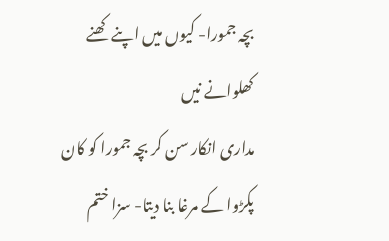بچہ جمورا- کیوں میں اپنے کھنے کھلوانے نیں
مداری انکار سن کر بچہ جمورا کو کان پکڑوا کے مرغا بنا دیتا- سزا ختم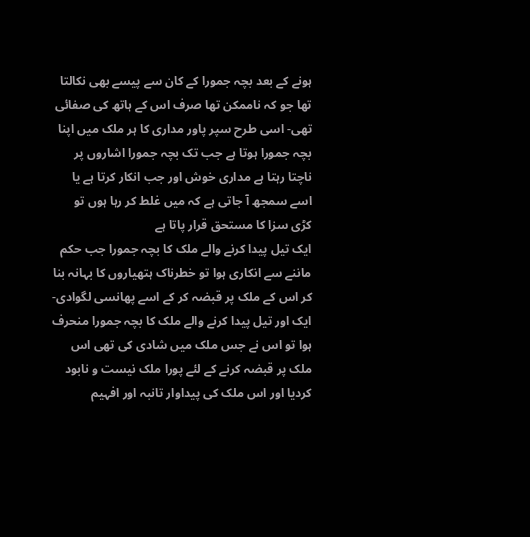ہونے کے بعد بچہ جمورا کے کان سے پیسے بھی نکالتا تھا جو کہ ناممکن تھا صرف اس کے ہاتھ کی صفائی تھی- اسی طرح سپر پاور مداری کا ہر ملک میں اپنا بچہ جمورا ہوتا ہے جب تک بچہ جمورا اشاروں پر ناچتا رہتا ہے مداری خوش اور جب انکار کرتا ہے یا اسے سمجھ آ جاتی ہے کہ میں غلط کر رہا ہوں تو کڑی سزا کا مستحق قرار پاتا ہے
ایک تیل پیدا کرنے والے ملک کا بچہ جمورا جب حکم ماننے سے انکاری ہوا تو خطرناک ہتھیاروں کا بہانہ بنا کر اس کے ملک پر قبضہ کر کے اسے پھانسی لگوادی- ایک اور تیل پیدا کرنے والے ملک کا بچہ جمورا منحرف ہوا تو اس نے جس ملک میں شادی کی تھی اس ملک پر قبضہ کرنے کے لئے پورا ملک نیست و نابود کردیا اور اس ملک کی پیداوار تانبہ اور افہیم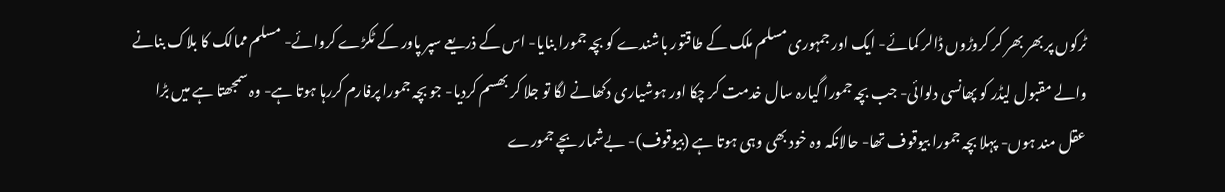ٹرکوں پر بھر بھر کر کروڑوں ڈالر کمائے- ایک اور جمہوری مسلم ملک کے طاقتور باشندے کو بچہ جمورا بنایا- اس کے ذریعے سپر پاور کے ٹکڑے کروائے- مسلم ممالک کا بلاک بنانے والے مقبول لیڈر کو پھانسی دلوائی- جب بچہ جمورا گیارہ سال خدمت کر چکا اور ہوشیاری دکھانے لگا تو جلا کر بھسم کردیا- جو بچہ جمورا پرفارم کررہا ہوتا ہے- وہ سمجھتا ہے میں بڑا عقل مند ہوں- پہلا بچہ جمورا بیوقوف تھا- حالانکہ وہ خود بھی وہی ہوتا ہے (بیوقوف)- بےشمار بچے جمورے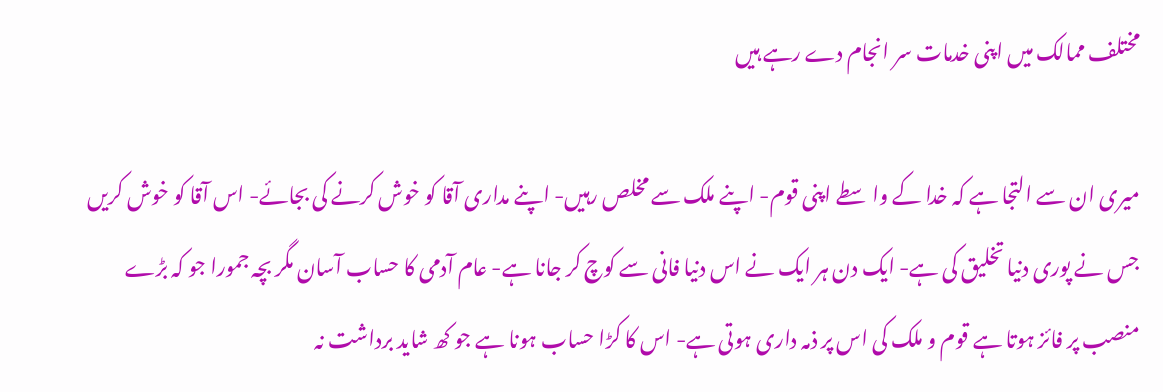مختلف ممالک میں اپنی خدمات سر انجام دے رہے ہیں

میری ان سے التجا ہے کہ خدا کے واسطے اپنی قوم- اپنے ملک سے مخلص رہیں- اپنے مداری آقا کو خوش کرنے کی بجائے- اس آقا کو خوش کریں جس نے پوری دنیا تخلیق کی ہے- ایک دن ہر ایک نے اس دنیا فانی سے کوچ کر جانا ہے- عام آدمی کا حساب آسان مگر بچہ جمورا جو کہ بڑے منصب پر فائز ہوتا ہے قوم و ملک کی اس پر ذمہ داری ہوتی ہے- اس کا کڑا حساب ہونا ہے جو کھ شاید برداشت نہ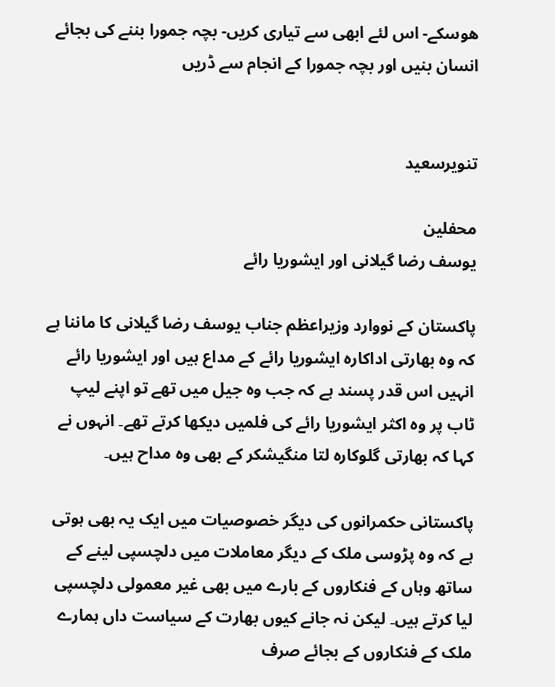ھوسکے- اس لئے ابھی سے تیاری کریں- بچہ جمورا بننے کی بجائے انسان بنیں اور بچہ جمورا کے انجام سے ڈریں


تنویرسعید

محفلین
یوسف رضا گیلانی اور ایشوریا رائے

پاکستان کے نووارد وزیراعظم جناب یوسف رضا گیلانی کا ماننا ہے کہ وہ بھارتی اداکارہ ایشوریا رائے کے مداع ہیں اور ایشوریا رائے انہیں اس قدر پسند ہے کہ جب وہ جیل میں تھے تو اپنے لیپ ٹاب پر وہ اکثر ایشوریا رائے کی فلمیں دیکھا کرتے تھے۔ انہوں نے کہا کہ بھارتی گلوکارہ لتا منگیشکر کے بھی وہ مداح ہیں۔

پاکستانی حکمرانوں کی دیگر خصوصیات میں ایک یہ بھی ہوتی ہے کہ وہ پڑوسی ملک کے دیگر معاملات میں دلچسپی لینے کے ساتھ وہاں کے فنکاروں کے بارے میں بھی غیر معمولی دلچسپی لیا کرتے ہیں۔ لیکن نہ جانے کیوں بھارت کے سیاست داں ہمارے ملک کے فنکاروں کے بجائے صرف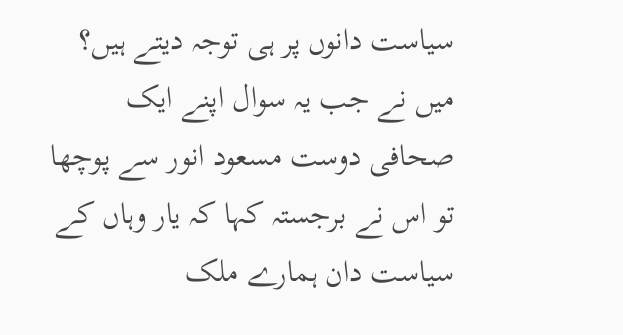سیاست دانوں پر ہی توجہ دیتے ہیں؟ میں نے جب یہ سوال اپنے ایک صحافی دوست مسعود انور سے پوچھا تو اس نے برجستہ کہا کہ یار وہاں کے سیاست دان ہمارے ملک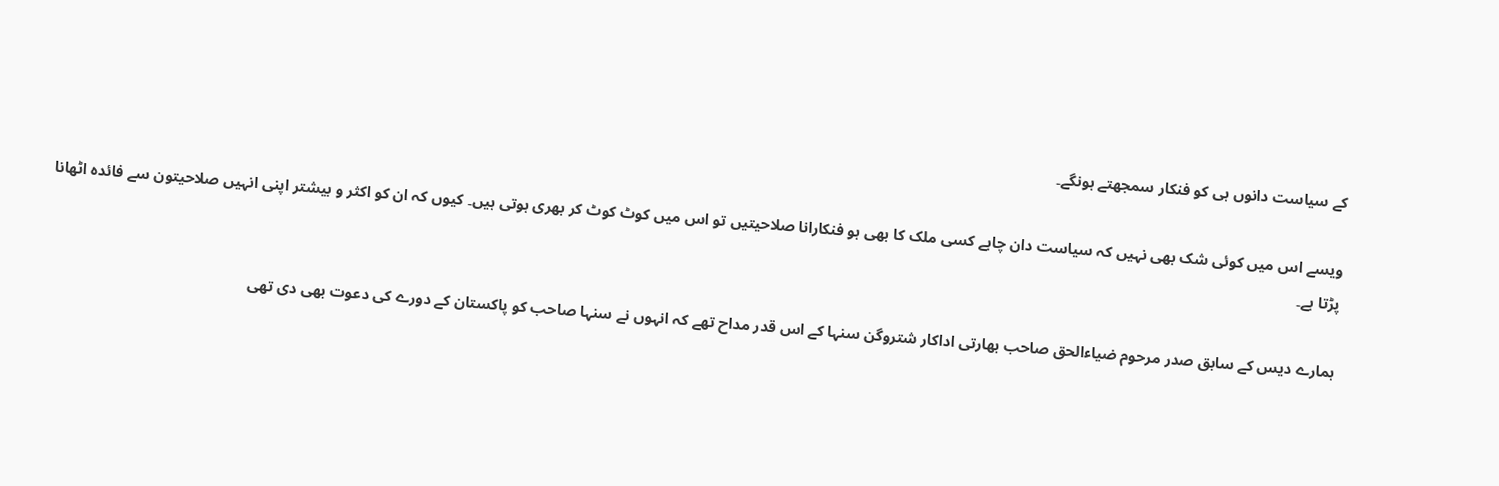کے سیاست دانوں ہی کو فنکار سمجھتے ہونگے۔

ویسے اس میں کوئی شک بھی نہیں کہ سیاست دان چاہے کسی ملک کا بھی ہو فنکارانا صلاحیتیں تو اس میں کوٹ کوٹ کر بھری ہوتی ہیں۔ کیوں کہ ان کو اکثر و بیشتر اپنی انہیں صلاحیتون سے فائدہ اٹھانا پڑتا ہے۔

ہمارے دیس کے سابق صدر مرحوم ضیاءالحق صاحب بھارتی اداکار شتروگن سنہا کے اس قدر مداح تھے کہ انہوں نے سنہا صاحب کو پاکستان کے دورے کی دعوت بھی دی تھی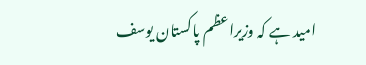امید ہے کہ وزیراعظم پاکستان یوسف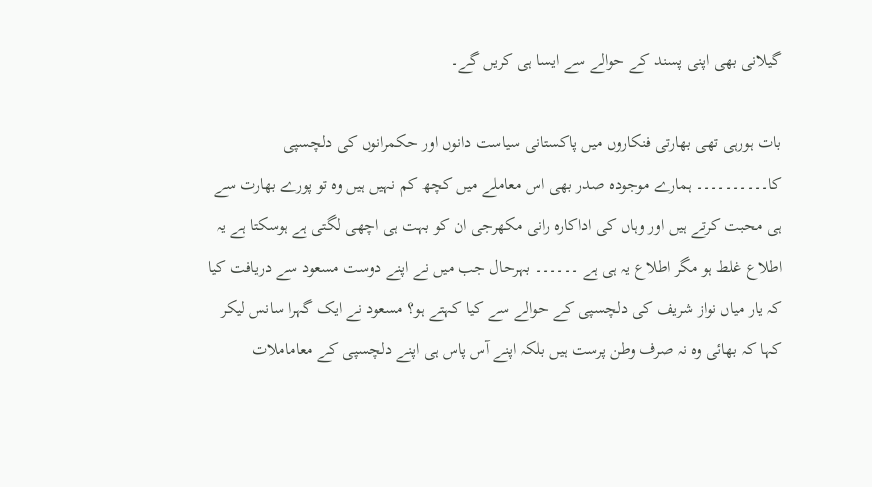گیلانی بھی اپنی پسند کے حوالے سے ایسا ہی کریں گے۔

بات ہورہی تھی بھارتی فنکاروں میں پاکستانی سیاست دانوں اور حکمرانوں کی دلچسپی کا۔۔۔۔۔۔۔۔۔۔ ہمارے موجودہ صدر بھی اس معاملے میں کچھ کم نہیں ہیں وہ تو پورے بھارت سے ہی محبت کرتے ہیں اور وہاں کی اداکارہ رانی مکھرجی ان کو بہت ہی اچھی لگتی ہے ہوسکتا ہے یہ اطلاع غلط ہو مگر اطلاع یہ ہی ہے ۔۔۔۔۔۔ بہرحال جب میں نے اپنے دوست مسعود سے دریافت کیا کہ یار میاں نواز شریف کی دلچسپی کے حوالے سے کیا کہتے ہو؟ مسعود نے ایک گہرا سانس لیکر کہا کہ بھائی وہ نہ صرف وطن پرست ہیں بلکہ اپنے آس پاس ہی اپنے دلچسپی کے معاماملات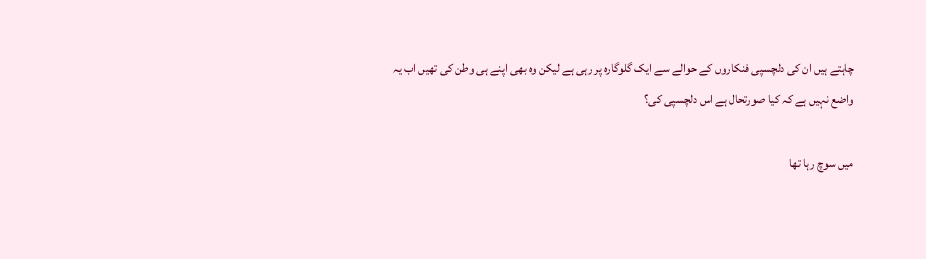چاہتے ہیں ان کی دلچسپی فنکاروں کے حوالے سے ایک گلوگارہ پر رہی ہے لیکن وہ بھی اپنے ہی وطن کی تھیں اب یہ واضع نہیں ہے کہ کیا صورتحال ہے اس دلچسپی کی؟

میں سوچ رہا تھا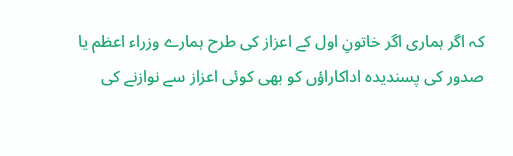کہ اگر ہماری اگر خاتونِ اول کے اعزاز کی طرح ہمارے وزراء اعظم یا صدور کی پسندیدہ اداکاراؤں کو بھی کوئی اعزاز سے نوازنے کی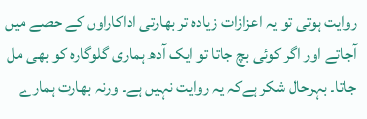روایت ہوتی تو یہ اعزازات زیادہ تر بھارتی اداکاراوں کے حصے میں آجاتے اور اگر کوئی بچ جاتا تو ایک آدھ ہماری گلوگارہ کو بھی مل جاتا۔ بہرحال شکر ہےکہ یہ روایت نہیں ہے۔ ورنہ بھارت ہمارے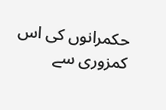حکمرانوں کی اس کمزوری سے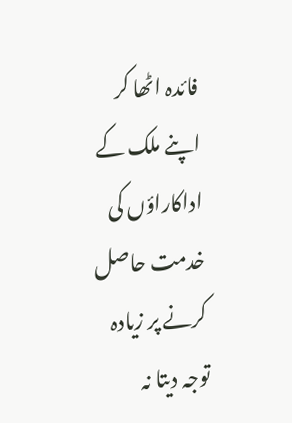فائدہ اٹھا کر اپنے ملک کے اداکاراؤں کی خدمت حاصل کرنے پر زیادہ توجہ دیتا نہ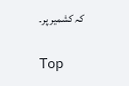کہ کشمیر پر۔

Top